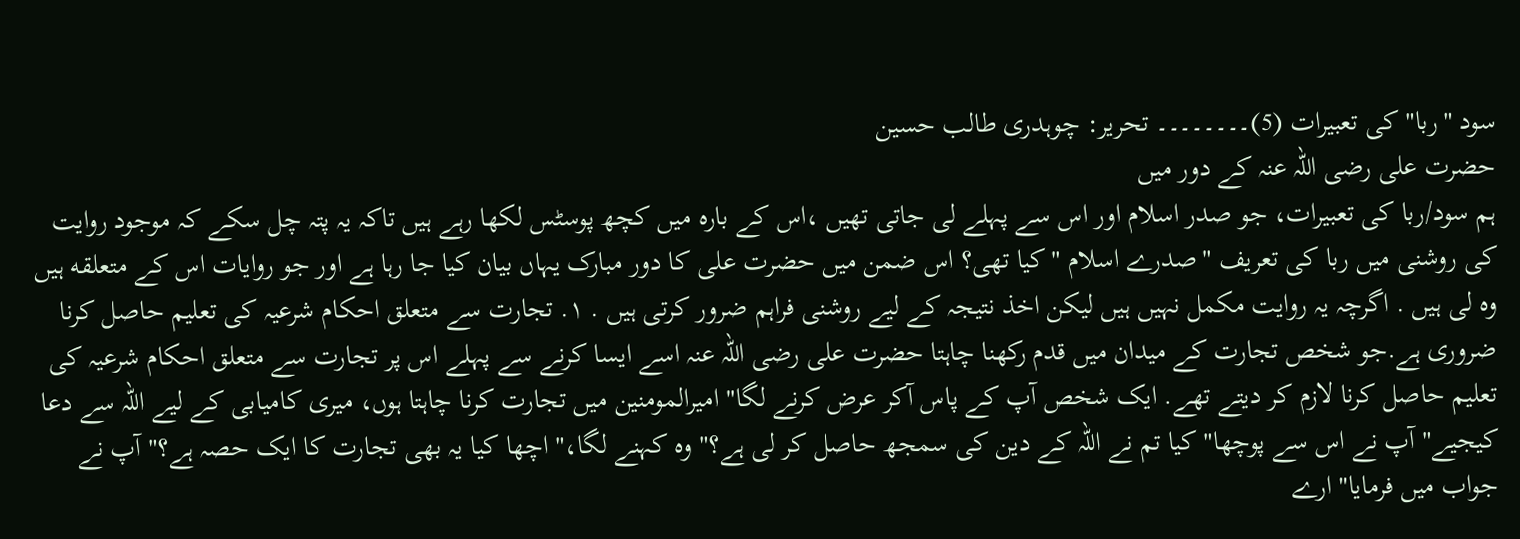سود "ربا" کی تعبیرات (5)۔۔۔۔۔۔۔۔ تحریر: چوہدری طالب حسین
حضرت علی رضی اللہ عنہ کے دور میں
ہم سود/ربا کی تعبیرات، جو صدر اسلام اور اس سے پہلے لی جاتی تھیں ،اس کے بارہ میں کچھ پوسٹس لکھا رہے ہیں تاکہ یہ پتہ چل سکے کہ موجود روایت کی روشنی میں ربا کی تعریف "صدرے اسلام "کیا تھی؟ اس ضمن میں حضرت علی کا دور مبارک یہاں بیان کیا جا رہا ہے اور جو روایات اس کے متعلقه ہیں وہ لی ہیں . اگرچہ یہ روایت مکمل نہیں ہیں لیکن اخذ نتیجہ کے لیے روشنی فراہم ضرور کرتی ہیں . ١. تجارت سے متعلق احکام شرعیہ کی تعلیم حاصل کرنا ضروری ہے.جو شخص تجارت کے میدان میں قدم رکھنا چاہتا حضرت علی رضی اللہ عنہ اسے ایسا کرنے سے پہلے اس پر تجارت سے متعلق احکام شرعیہ کی تعلیم حاصل کرنا لازم کر دیتے تھے. ایک شخص آپ کے پاس آکر عرض کرنے لگا" امیرالمومنین میں تجارت کرنا چاہتا ہوں، میری کامیابی کے لیے اللہ سے دعا کیجیے" آپ نے اس سے پوچھا" کیا تم نے اللہ کے دین کی سمجھ حاصل کر لی ہے؟" وہ کہنے لگا،" اچھا کیا یہ بھی تجارت کا ایک حصہ ہے؟" آپ نے جواب میں فرمایا" ارے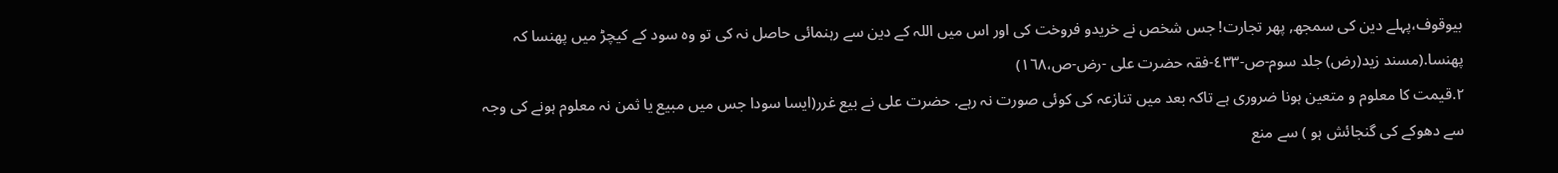بیوقوف،پہلے دین کی سمجھ, پھر تجارت! جس شخص نے خریدو فروخت کی اور اس میں اللہ کے دین سے رہنمائی حاصل نہ کی تو وہ سود کے کیچڑ میں پھنسا کہ پھنسا.(مسند زید(رض) جلد سوم-ص-٤٣٣-فقہ حضرت علی -رض-ص،١٦٨)
٢.قیمت کا معلوم و متعین ہونا ضروری ہے تاکہ بعد میں تنازعہ کی کوئی صورت نہ رہے. حضرت علی نے بیع غرر(ایسا سودا جس میں مبیع یا ثمن نہ معلوم ہونے کی وجہ سے دھوکے کی گنجائش ہو ) سے منع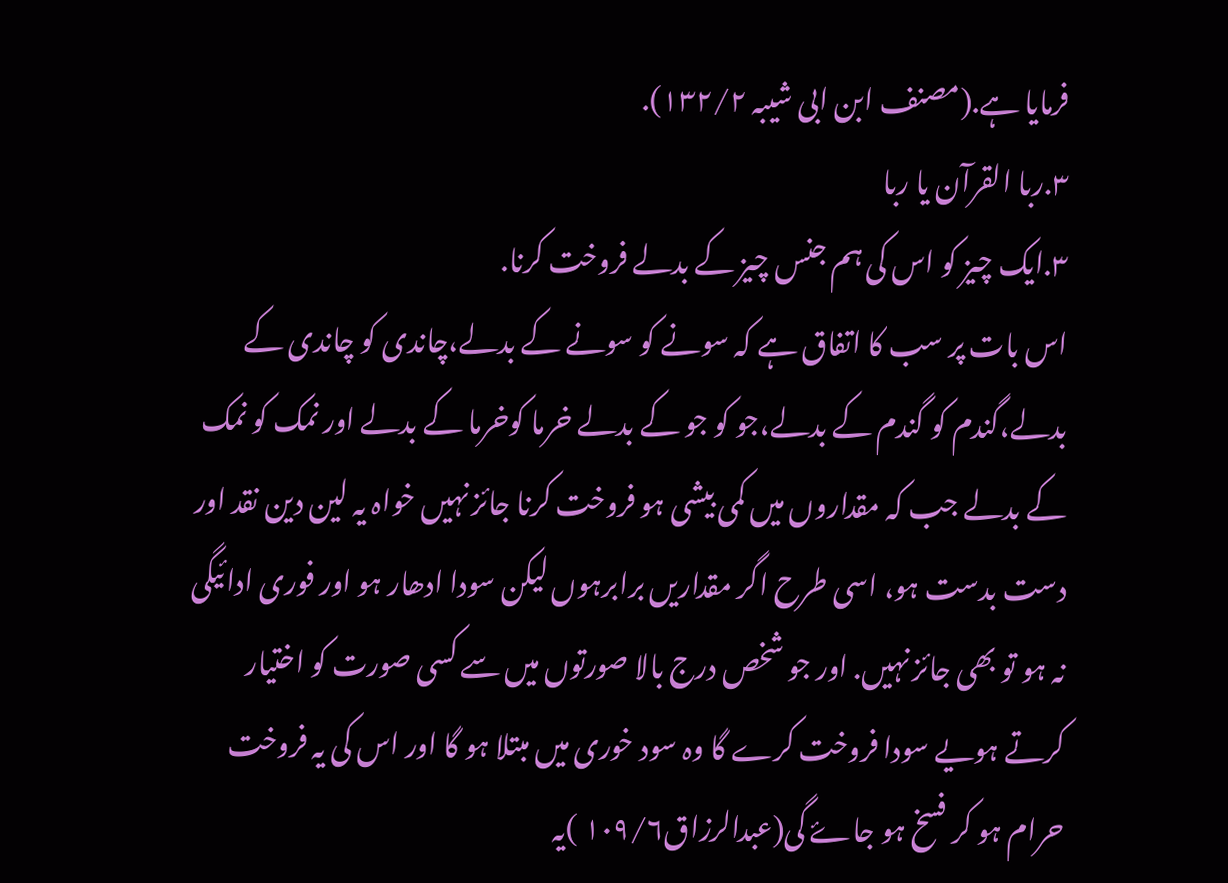فرمایا ہے.(مصنف ابن ابی شیبہ ١٣٢/٢).
٣.ربا القرآن یا ربا
٣.ایک چیز کو اس کی ہم جنس چیز کے بدلے فروخت کرنا.
اس بات پر سب کا اتفاق ہے کہ سونے کو سونے کے بدلے،چاندی کو چاندی کے بدلے،گندم کو گندم کے بدلے،جو کو جو کے بدلے خرما کوخرما کے بدلے اور نمک کو نمک کے بدلے جب کہ مقداروں میں کمی بیشی ہو فروخت کرنا جائز نہیں خواہ یہ لین دین نقد اور دست بدست ہو، اسی طرح اگر مقداریں برابرہوں لیکن سودا ادھار ہو اور فوری ادائیگی نہ ہو تو بھی جائز نہیں. اور جو شخص درج بالا صورتوں میں سے کسی صورت کو اختیار کرتے ہویے سودا فروخت کرے گا وہ سود خوری میں مبتلا ہو گا اور اس کی یہ فروخت حرام ہو کر فسخ ہو جاۓ گی(عبدالرزاق١٠٩/٦ )یہ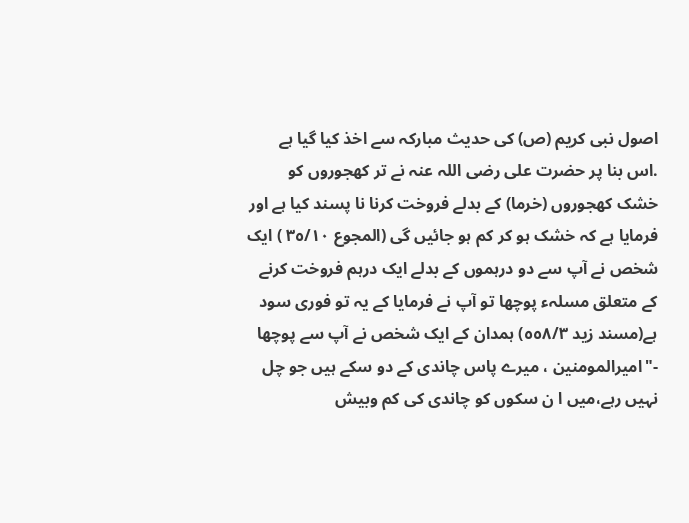اصول نبی کریم (ص) کی حدیث مبارکہ سے اخذ کیا گیا ہے .اس بنا پر حضرت علی رضی اللہ عنہ نے تر کھجوروں کو خشک کھجوروں (خرما) کے بدلے فروخت کرنا نا پسند کیا ہے اور فرمایا ہے کہ خشک ہو کر کم ہو جائیں گی (المجوع ٣٥/١٠ ) ایک شخص نے آپ سے دو درہموں کے بدلے ایک درہم فروخت کرنے کے متعلق مسلہء پوچھا تو آپ نے فرمایا کے یہ تو فوری سود ہے(مسند زید ٥٥٨/٣) ہمدان کے ایک شخص نے آپ سے پوچھا -"امیرالمومنین ، میرے پاس چاندی کے دو سکے ہیں جو چل نہیں رہے،میں ا ن سکوں کو چاندی کی کم وبیش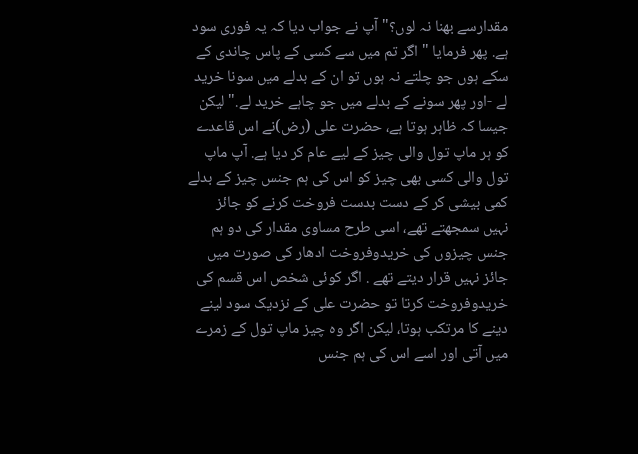مقدارسے بھنا نہ لوں؟" آپ نے جواب دیا کہ یہ فوری سود ہے. پھر فرمایا " اگر تم میں سے کسی کے پاس چاندی کے سکے ہوں جو چلتے نہ ہوں تو ان کے بدلے میں سونا خرید لے -اور پھر سونے کے بدلے میں جو چاہے خرید لے." لیکن جیسا کہ ظاہر ہوتا ہے، حضرت علی (رض)نے اس قاعدے کو ہر ماپ تول والی چیز کے لیے عام کر دیا ہے. آپ ماپ تول والی کسی بھی چیز کو اس کی ہم جنس چیز کے بدلے کمی بیشی کر کے دست بدست فروخت کرنے کو جائز نہیں سمجھتے تھے، اسی طرح مساوی مقدار کی دو ہم جنس چیزوں کی خریدوفروخت ادھار کی صورت میں جائز نہیں قرار دیتے تھے . اگر کوئی شخص اس قسم کی خریدوفروخت کرتا تو حضرت علی کے نزدیک سود لینے دینے کا مرتکب ہوتا، لیکن اگر وہ چیز ماپ تول کے زمرے میں آتی اور اسے اس کی ہم جنس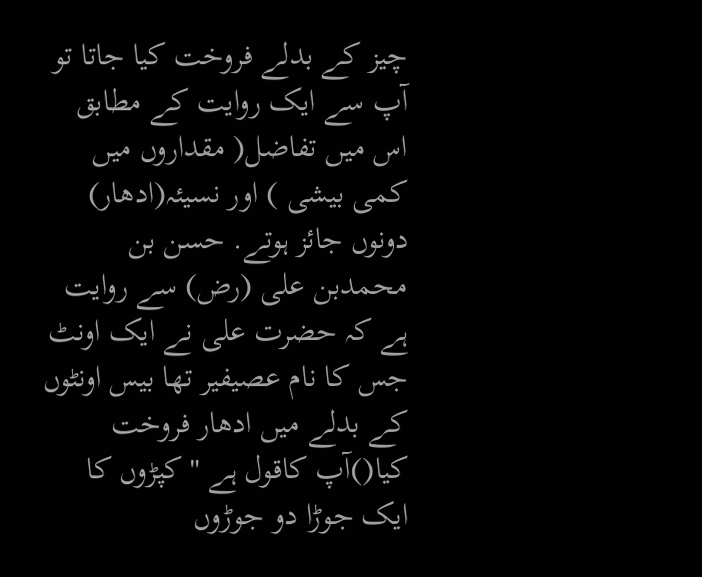چیز کے بدلے فروخت کیا جاتا تو آپ سے ایک روایت کے مطابق اس میں تفاضل( مقداروں میں کمی بیشی ) اور نسیئہ(ادھار) دونوں جائز ہوتے. حسن بن محمدبن علی (رض) سے روایت ہے کہ حضرت علی نے ایک اونٹ جس کا نام عصیفیر تھا بیس اونٹوں کے بدلے میں ادھار فروخت کیا()آپ کاقول ہے "کپڑوں کا ایک جوڑا دو جوڑوں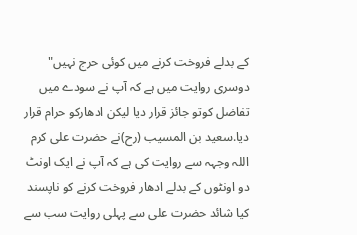کے بدلے فروخت کرنے میں کوئی حرج نہیں" دوسری روایت میں ہے کہ آپ نے سودے میں تفاضل کوتو جائز قرار دیا لیکن ادھارکو حرام قرار دیا.سعید بن المسیب (رح)نے حضرت علی کرم اللہ وجہہ سے روایت کی ہے کہ آپ نے ایک اونٹ دو اونٹوں کے بدلے ادھار فروخت کرنے کو ناپسند کیا شائد حضرت علی سے پہلی روایت سب سے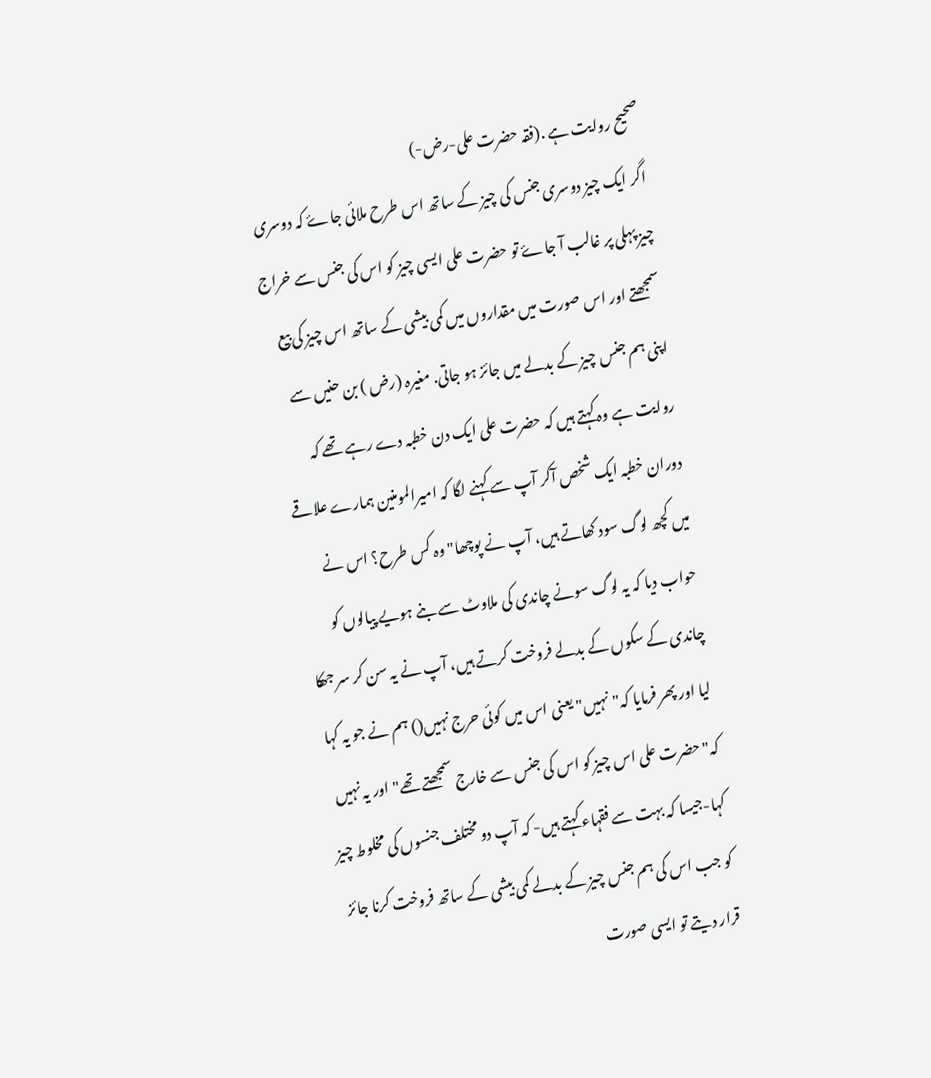صحیح روایت ہے .(فقہ حضرت علی-رض-)
اگر ایک چیز دوسری جنس کی چیز کے ساتھ اس طرح ملائی جاۓ کہ دوسری چیز پہلی پر غالب آ جاۓ تو حضرت علی ایسی چیز کو اس کی جنس سے خراج سمجھتے اور اس صورت میں مقداروں میں کمی بیشی کے ساتھ اس چیز کی بیع اپنی ہم جنس چیز کے بدلے میں جائز ہو جاتی. مغیرہ (رض ) بن حنیں سے روایت ہے وہ کہتے ہیں کہ حضرت علی ایک دن خطبہ دے رہے تھے کہ دوران خطبہ ایک شخص آکر آپ سے کہنے لگا کہ امیرالمومنین ہمارے علاقے میں کچھ لوگ سود کھاتے ہیں، آپ نے پوچھا"وہ کس طرح؟ اس نے حواب دیا کہ یہ لوگ سونے چاندی کی ملاوٹ سے بنے ہویے پیالوں کو چاندی کے سکوں کے بدلے فروخت کرتے ہیں، آپ نے یہ سن کر سر جھکا لیا اور پھر فرمایا کہ"نہیں" یعنی اس میں کوئی حرج نہیں() ہم نے جو یہ کہا کہ"حضرت علی اس چیز کو اس کی جنس سے خارج سمجھتے تھے"اور یہ نہیں کہا-جیسا کہ بہت سے فقہاء کہتے ہیں- کہ آپ دو مختلف جنسوں کی مخلوط چیز کو جب اس کی ہم جنس چیز کے بدلے کمی بیشی کے ساتھ فروخت کرنا جائز قرار دیتے تو ایسی صورت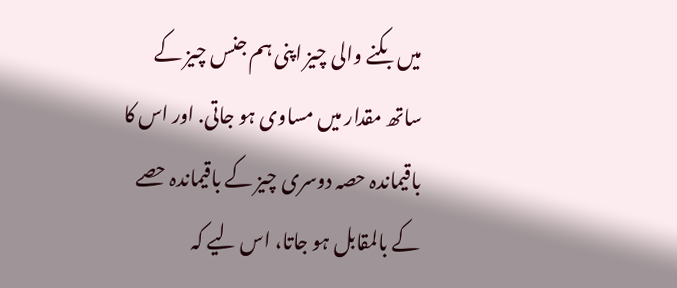میں بکنے والی چیز اپنی ہم جنس چیز کے ساتھ مقدار میں مساوی ہو جاتی. اور اس کا باقیماندہ حصہ دوسری چیز کے باقیماندہ حصے کے بالمقابل ہو جاتا، اس لیے کہ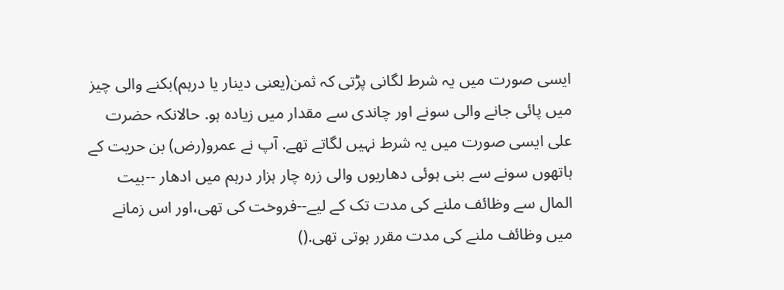ایسی صورت میں یہ شرط لگانی پڑتی کہ ثمن(یعنی دینار یا درہم)بکنے والی چیز میں پائی جانے والی سونے اور چاندی سے مقدار میں زیادہ ہو. حالانکہ حضرت علی ایسی صورت میں یہ شرط نہیں لگاتے تھے. آپ نے عمرو(رض) بن حریت کے ہاتھوں سونے سے بنی ہوئی دھاریوں والی زرہ چار ہزار درہم میں ادھار --بیت المال سے وظائف ملنے کی مدت تک کے لیے--فروخت کی تھی،اور اس زمانے میں وظائف ملنے کی مدت مقرر ہوتی تھی.()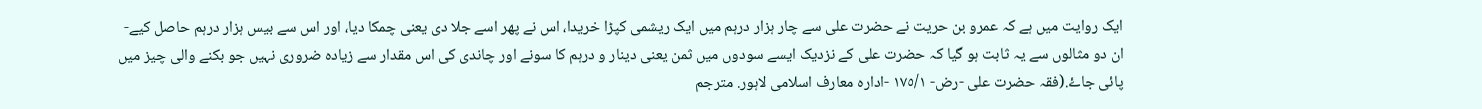ایک روایت میں ہے کہ عمرو بن حریت نے حضرت علی سے چار ہزار درہم میں ایک ریشمی کپڑا خریدا، اس نے پھر اسے جلا دی یعنی چمکا دیا، اور اس سے بیس ہزار درہم حاصل کیے- ان دو مثالوں سے یہ ثابت ہو گیا کہ حضرت علی کے نزدیک ایسے سودوں میں ثمن یعنی دینار و درہم کا سونے اور چاندی کی اس مقدار سے زیادہ ضروری نہیں جو بکنے والی چیز میں پائی جاۓ.(فقہ حضرت علی -رض- ١٧٥/١ -ادارہ معارف اسلامی لاہور. مترجم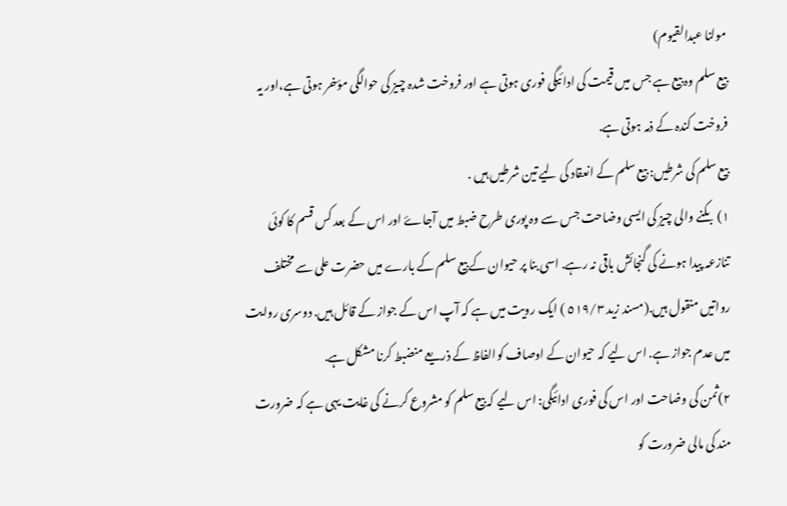مولنا عبدالقیوم)
بیع سلم وہ بیع ہے جس میں قیمت کی ادائیگی فوری ہوتی ہے اور فروخت شدہ چیز کی حوالگی مؤخر ہوتی ہے،اور یہ فروخت کندہ کے ذمہ ہوتی ہے.
بیع سلم کی شرطیں: بیع سلم کے انعقاد کی لیے تین شرطیں ہیں .
١) بکنے والی چیز کی ایسی وضاحت جس سے وہ پوری طرح ضبط میں آجاۓ اور اس کے بعد کس قسم کا کوئی تنازعہ پیدا ہونے کی گنجائش باقی نہ رہے. اسی بنا پر حیوان کے بیع سلم کے بارے میں حضرت علی سے مختلف رواتیں منقول ہیں.(مسند زید ٥١٩/٣ ) ایک رویت میں ہے کہ آپ اس کے جواز کے قائل ہیں. دوسری روایت میں عدم جواز ہے. اس لیے کہ حیوان کے اوصاف کوالفاظ کے ذریعے منضبط کرنا مشکل ہے.
٢)ثمن کی وضاحت اور اس کی فوری ادائیگی: اس لیے کہ بیع سلم کو مشروع کرنے کی غایت یہی ہے کہ ضرورت مند کی مالی ضرورت کو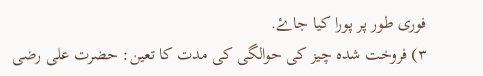فوری طور پر پورا کیا جاۓ.
٣) فروخت شدہ چیز کی حوالگی کی مدت کا تعین: حضرت علی رضی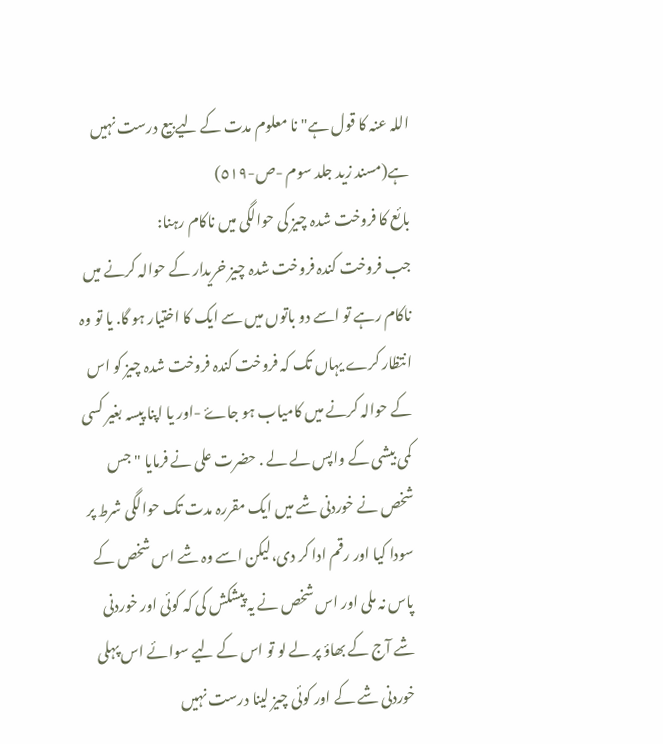اللہ عنہ کا قول ہے" نا معلوم مدت کے لیے بیع درست نہیں ہے(مسند زید جلد سوم -ص-٥١٩)
بائع کا فروخت شدہ چیز کی حوالگی میں ناکام رہنا:
جب فروخت کندہ فروخت شدہ چیز خریدار کے حوالہ کرنے میں ناکام رہے تو اسے دو باتوں میں سے ایک کا اختیار ہو گا. یا تو وہ انتظار کرے یہاں تک کہ فروخت کندہ فروخت شدہ چیز کو اس کے حوالہ کرنے میں کامیاب ہو جاۓ -اور یا اپنا پیسہ بغیر کسی کمی بیشی کے واپس لے لے . حضرت علی نے فرمایا " جس شخص نے خوردنی شے میں ایک مقررہ مدت تک حوالگی شرط پر سودا کیا اور رقم ادا کر دی،لیکن اسے وہ شے اس شخص کے پاس نہ ملی اور اس شخص نے یہ پیشکش کی کہ کوئی اور خوردنی شے آج کے بھاؤ پر لے لو تو اس کے لیے سوائے اس پہلی خوردنی شے کے اور کوئی چیز لینا درست نہیں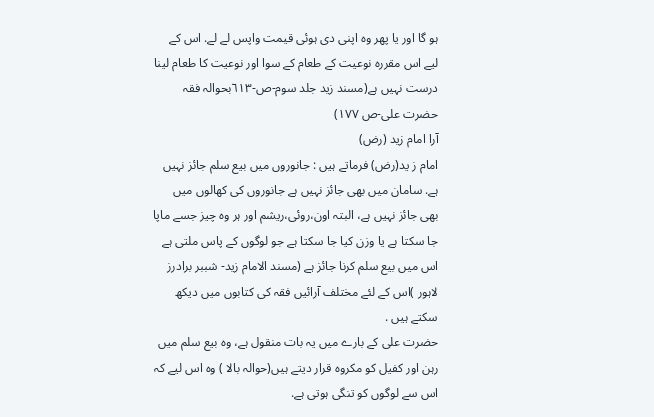ہو گا اور یا پھر وہ اپنی دی ہوئی قیمت واپس لے لے. اس کے لیے اس مقررہ نوعیت کے طعام کے سوا اور نوعیت کا طعام لینا درست نہیں ہے(مسند زید جلد سوم-ص-٦١٣بحوالہ فقہ حضرت علی-ص ١٧٧)
آرا امام زید (رض)
امام ز ید(رض) فرماتے ہیں : جانوروں میں بیع سلم جائز نہیں ہے. سامان میں بھی جائز نہیں ہے جانوروں کی کھالوں میں بھی جائز نہیں ہے، البتہ اون،روئی،ریشم اور ہر وہ چیز جسے ماپا جا سکتا ہے یا وزن کیا جا سکتا ہے جو لوگوں کے پاس ملتی ہے اس میں بیع سلم کرنا جائز ہے (مسند الامام زید- شببر برادرز لاہور )اس کے لئے مختلف آرائیں فقہ کی کتابوں میں دیکھ سکتے ہیں .
حضرت علی کے بارے میں یہ بات منقول ہے، وہ بیع سلم میں رہن اور کفیل کو مکروہ قرار دیتے ہیں(حوالہ بالا ) وہ اس لیے کہ اس سے لوگوں کو تنگی ہوتی ہے.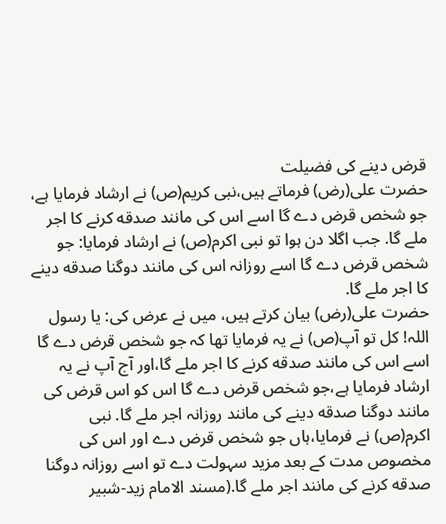قرض دینے کی فضیلت
حضرت علی(رض) فرماتے ہیں،نبی کریم(ص) نے ارشاد فرمایا ہے، جو شخص قرض دے گا اسے اس کی مانند صدقه کرنے کا اجر ملے گا. جب اگلا دن ہوا تو نبی اکرم(ص) نے ارشاد فرمایا: جو شخص قرض دے گا اسے روزانہ اس کی مانند دوگنا صدقه دینے کا اجر ملے گا.
حضرت علی(رض) بیان کرتے ہیں، میں نے عرض کی: یا رسول اللہ! کل تو آپ(ص) نے یہ فرمایا تھا کہ جو شخص قرض دے گا اسے اس کی مانند صدقه کرنے کا اجر ملے گا،اور آج آپ نے یہ ارشاد فرمایا ہے،جو شخص قرض دے گا اس کو اس قرض کی مانند دوگنا صدقه دینے کی مانند روزانہ اجر ملے گا. نبی اکرم(ص) نے فرمایا،ہاں جو شخص قرض دے اور اس کی مخصوص مدت کے بعد مزید سہولت دے تو اسے روزانہ دوگنا صدقه کرنے کی مانند اجر ملے گا.(مسند الامام زید-شبیر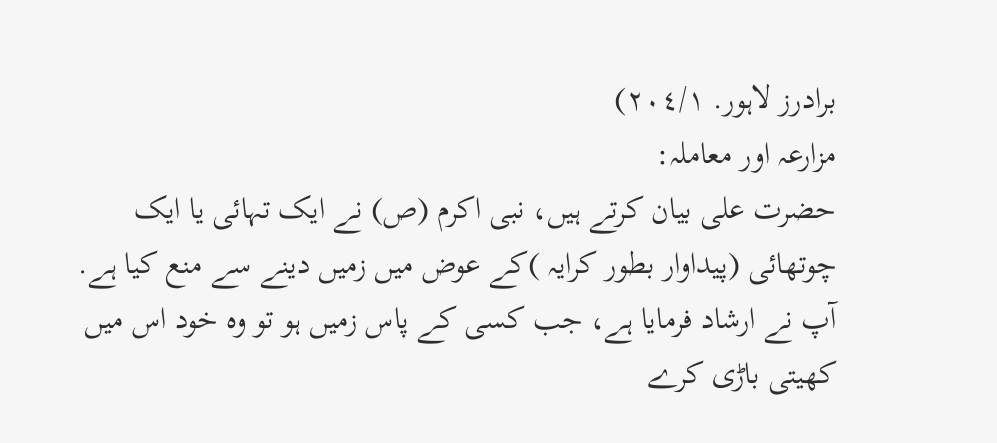برادرز لاہور. ٢٠٤/١)
مزارعہ اور معاملہ:
حضرت علی بیان کرتے ہیں، نبی اکرم (ص) نے ایک تہائی یا ایک چوتھائی (پیداوار بطور کرایہ )کے عوض میں زمیں دینے سے منع کیا ہے. آپ نے ارشاد فرمایا ہے، جب کسی کے پاس زمیں ہو تو وہ خود اس میں کھیتی باڑی کرے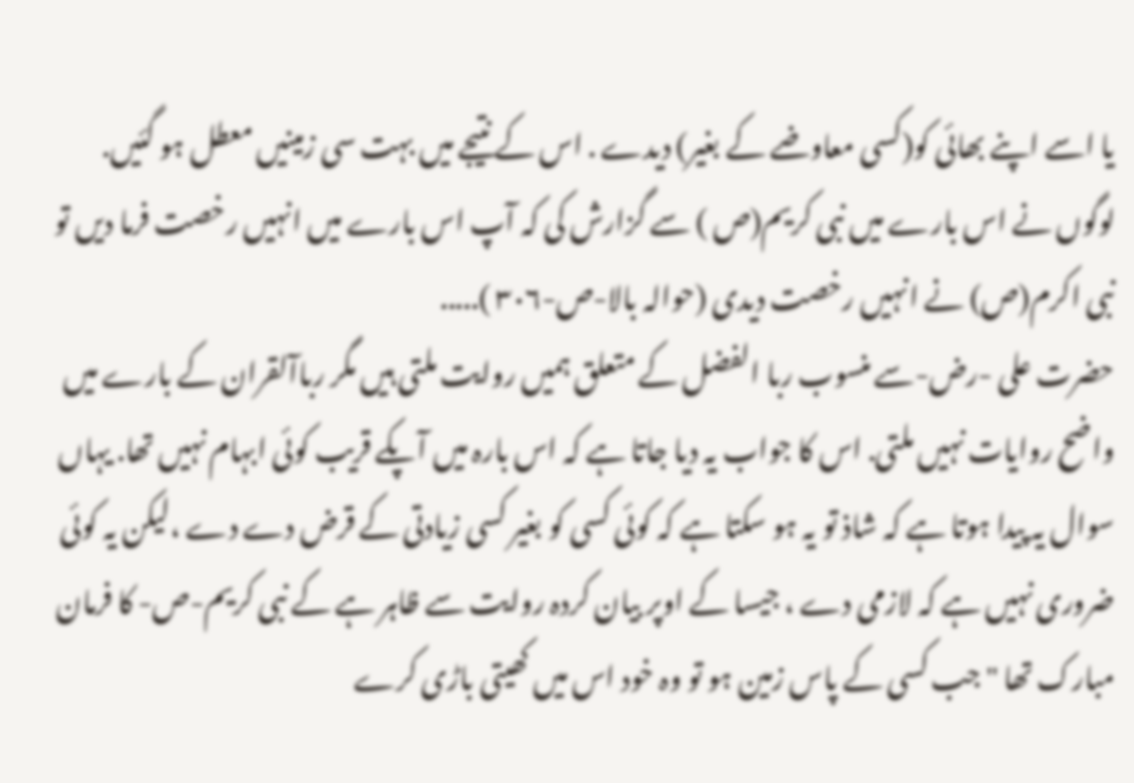یا اسے اپنے بھائی کو(کسی معاوضے کے بغیر) دیدے . اس کے نتیجے میں بہت سی زمینیں معطل ہو گئیں. لوگوں نے اس بارے میں نبی کریم(ص ) سے گزارش کی کہ آپ اس بارے میں انہیں رخصت فرما دیں تو نبی اکرم(ص) نے انہیں رخصت دیدی (حوالہ بالا-ص-٣٠٦ ).....
حضرت علی -رض-سے منسوب ربا الفضل کے متعلق ہمیں روایت ملتی ہیں مگر رباآلقران کے بارے میں واضح روایات نہیں ملتی. اس کا جواب یہ دیا جاتا ہے کہ اس بارہ میں آپکے قریب کوئی ابہام نہیں تھا. یہاں سوال یہ پیدا ہوتا ہے کہ شاذ تو یہ ہو سکتا ہے کہ کوئی کسی کو بغیر کسی زیادتی کے قرض دے دے ،لیکن یہ کوئی ضروری نہیں ہے کہ لازمی دے ، جیسا کے اوپر بیان کردہ روایت سے ظاہر ہے کے نبی کریم-ص- کا فرمان مبارک تھا " جب کسی کے پاس زمین ہو تو وہ خود اس میں کھیتی باڑی کرے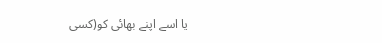یا اسے اپنے بھائی کو(کسی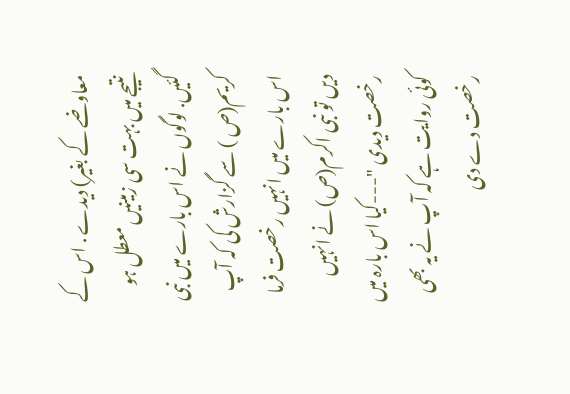معاوضے کے بغیر) دیدے . اس کے نتیجے میں بہت سی زمینیں معطل ہو گئیں. لوگوں نے اس بارے میں نبی کریم(ص ) سے گزارش کی کہ آپ اس بارے میں انہیں رخصت فرما دیں تو نبی اکرم(ص) نے انہیں رخصت دیدی "---کیا اس بارہ میں کوئی روایت ہے کہ آپ نے یہ بھی رخصت دے دی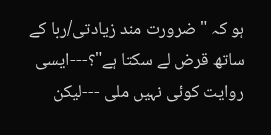ہو کہ " ضرورت مند زیادتی/ربا کے ساتھ قرض لے سکتا ہے"؟---ایسی روایت کوئی نہیں ملی ---لیکن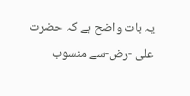یہ بات واضح ہے کہ حضرت علی -رض-سے منسوب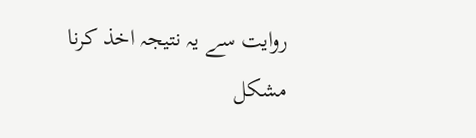روایت سے یہ نتیجہ اخذ کرنا مشکل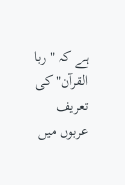ہے کہ " ربا القرآن"کی تعریف عربوں میں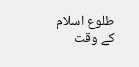طلوع اسلام کے وقت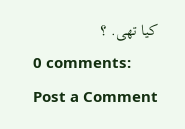کیا تھی. ؟
0 comments:
Post a Comment